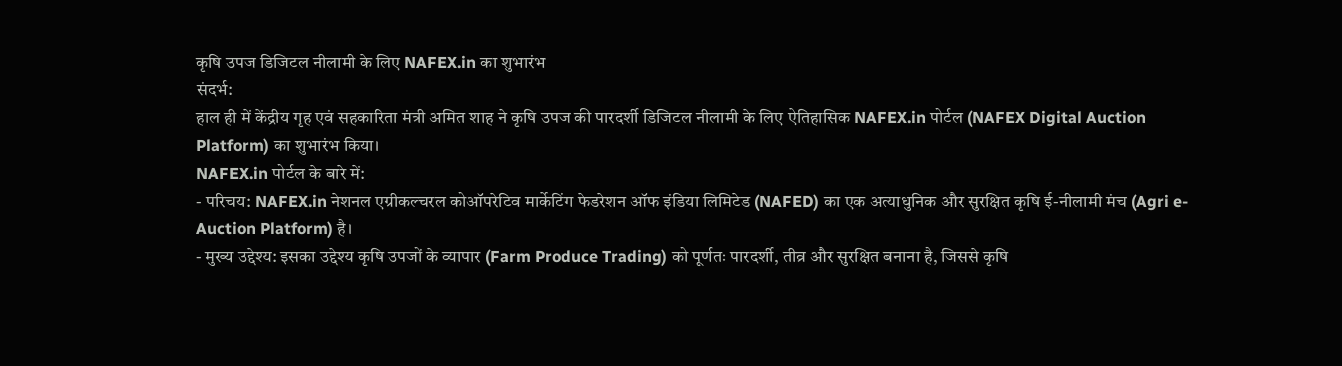कृषि उपज डिजिटल नीलामी के लिए NAFEX.in का शुभारंभ
संदर्भ:
हाल ही में केंद्रीय गृह एवं सहकारिता मंत्री अमित शाह ने कृषि उपज की पारदर्शी डिजिटल नीलामी के लिए ऐतिहासिक NAFEX.in पोर्टल (NAFEX Digital Auction Platform) का शुभारंभ किया।
NAFEX.in पोर्टल के बारे में:
- परिचय: NAFEX.in नेशनल एग्रीकल्चरल कोऑपरेटिव मार्केटिंग फेडरेशन ऑफ इंडिया लिमिटेड (NAFED) का एक अत्याधुनिक और सुरक्षित कृषि ई-नीलामी मंच (Agri e-Auction Platform) है।
- मुख्य उद्देश्य: इसका उद्देश्य कृषि उपजों के व्यापार (Farm Produce Trading) को पूर्णतः पारदर्शी, तीव्र और सुरक्षित बनाना है, जिससे कृषि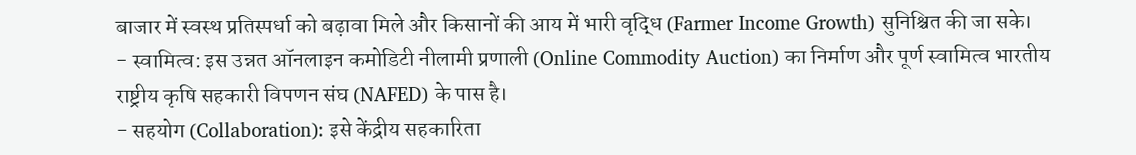बाजार में स्वस्थ प्रतिस्पर्धा को बढ़ावा मिले और किसानों की आय में भारी वृद्धि (Farmer Income Growth) सुनिश्चित की जा सके।
- स्वामित्व: इस उन्नत ऑनलाइन कमोडिटी नीलामी प्रणाली (Online Commodity Auction) का निर्माण और पूर्ण स्वामित्व भारतीय राष्ट्रीय कृषि सहकारी विपणन संघ (NAFED) के पास है।
- सहयोग (Collaboration): इसे केंद्रीय सहकारिता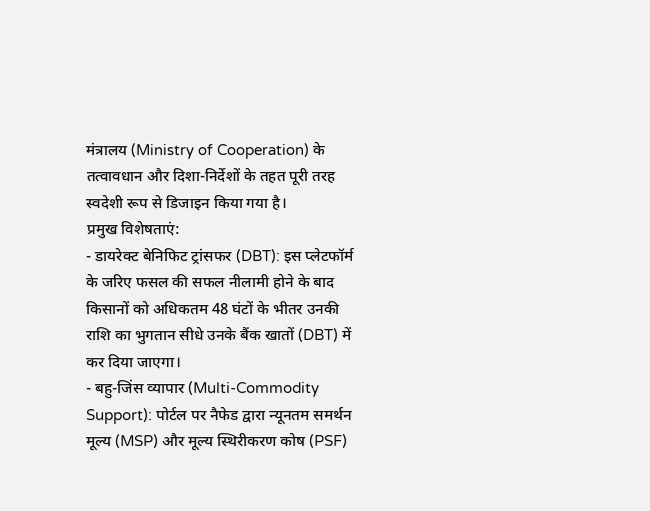मंत्रालय (Ministry of Cooperation) के तत्वावधान और दिशा-निर्देशों के तहत पूरी तरह स्वदेशी रूप से डिजाइन किया गया है।
प्रमुख विशेषताएं:
- डायरेक्ट बेनिफिट ट्रांसफर (DBT): इस प्लेटफॉर्म के जरिए फसल की सफल नीलामी होने के बाद किसानों को अधिकतम 48 घंटों के भीतर उनकी राशि का भुगतान सीधे उनके बैंक खातों (DBT) में कर दिया जाएगा।
- बहु-जिंस व्यापार (Multi-Commodity Support): पोर्टल पर नैफेड द्वारा न्यूनतम समर्थन मूल्य (MSP) और मूल्य स्थिरीकरण कोष (PSF)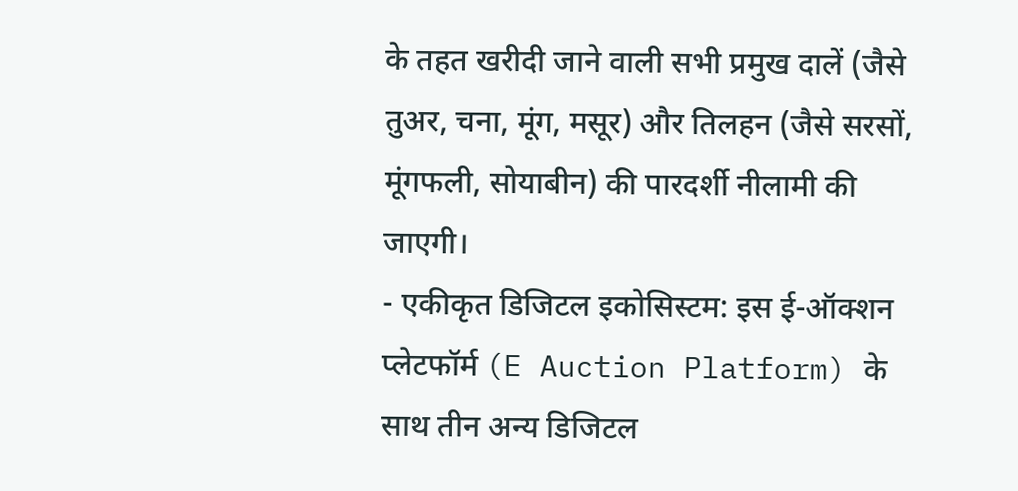के तहत खरीदी जाने वाली सभी प्रमुख दालें (जैसे तुअर, चना, मूंग, मसूर) और तिलहन (जैसे सरसों, मूंगफली, सोयाबीन) की पारदर्शी नीलामी की जाएगी।
- एकीकृत डिजिटल इकोसिस्टम: इस ई-ऑक्शन प्लेटफॉर्म (E Auction Platform) के साथ तीन अन्य डिजिटल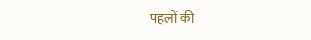पहलों की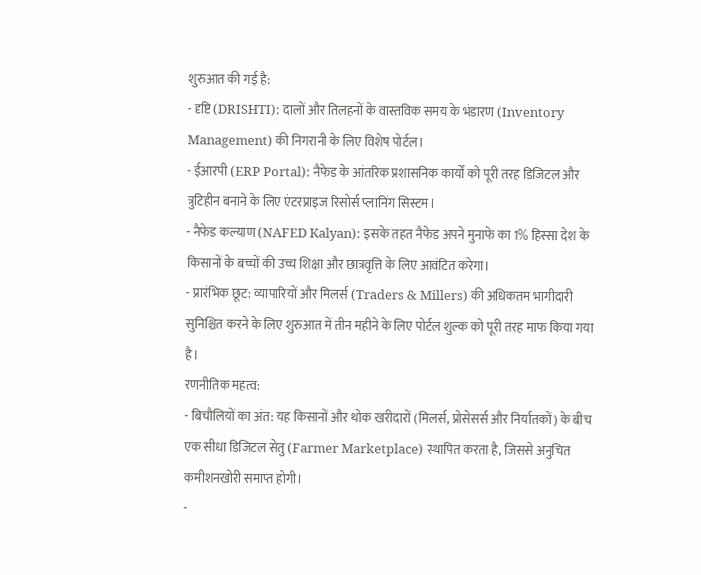शुरुआत की गई है:
- दृष्टि (DRISHTI): दालों और तिलहनों के वास्तविक समय के भंडारण (Inventory Management) की निगरानी के लिए विशेष पोर्टल।
- ईआरपी (ERP Portal): नैफेड के आंतरिक प्रशासनिक कार्यों को पूरी तरह डिजिटल और त्रुटिहीन बनाने के लिए एंटरप्राइज रिसोर्स प्लानिंग सिस्टम।
- नैफेड कल्याण (NAFED Kalyan): इसके तहत नैफेड अपने मुनाफे का 1% हिस्सा देश के किसानों के बच्चों की उच्च शिक्षा और छात्रवृत्ति के लिए आवंटित करेगा।
- प्रारंभिक छूट: व्यापारियों और मिलर्स (Traders & Millers) की अधिकतम भागीदारी सुनिश्चित करने के लिए शुरुआत में तीन महीने के लिए पोर्टल शुल्क को पूरी तरह माफ किया गया है।
रणनीतिक महत्व:
- बिचौलियों का अंत: यह किसानों और थोक खरीदारों (मिलर्स, प्रोसेसर्स और निर्यातकों) के बीच एक सीधा डिजिटल सेतु (Farmer Marketplace) स्थापित करता है, जिससे अनुचित कमीशनखोरी समाप्त होगी।
-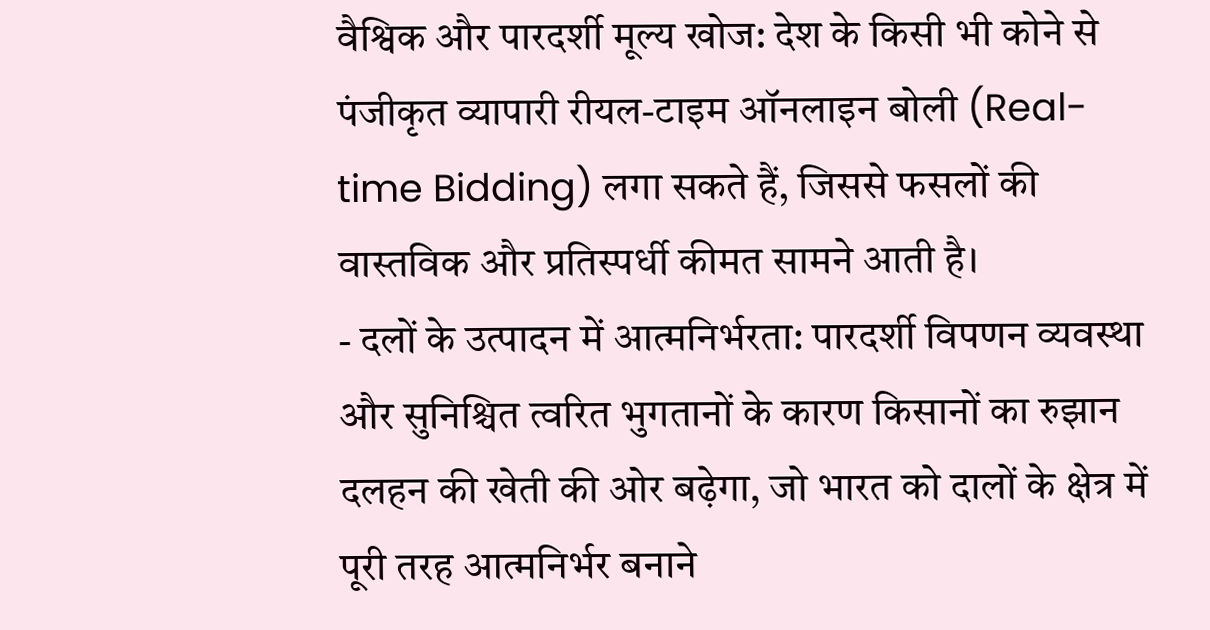वैश्विक और पारदर्शी मूल्य खोज: देश के किसी भी कोने से पंजीकृत व्यापारी रीयल-टाइम ऑनलाइन बोली (Real-time Bidding) लगा सकते हैं, जिससे फसलों की वास्तविक और प्रतिस्पर्धी कीमत सामने आती है।
- दलों के उत्पादन में आत्मनिर्भरता: पारदर्शी विपणन व्यवस्था और सुनिश्चित त्वरित भुगतानों के कारण किसानों का रुझान दलहन की खेती की ओर बढ़ेगा, जो भारत को दालों के क्षेत्र में पूरी तरह आत्मनिर्भर बनाने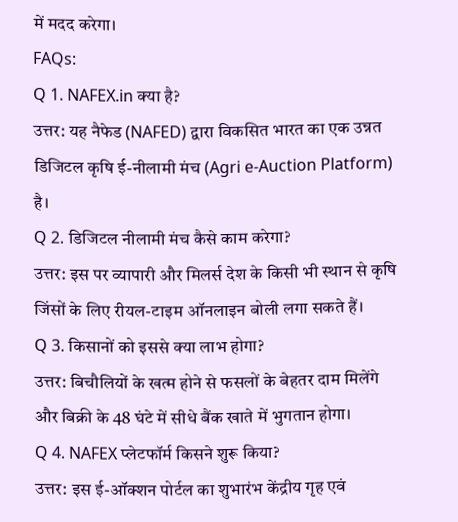में मदद करेगा।
FAQs:
Q 1. NAFEX.in क्या है?
उत्तर: यह नैफेड (NAFED) द्वारा विकसित भारत का एक उन्नत डिजिटल कृषि ई-नीलामी मंच (Agri e-Auction Platform) है।
Q 2. डिजिटल नीलामी मंच कैसे काम करेगा?
उत्तर: इस पर व्यापारी और मिलर्स देश के किसी भी स्थान से कृषि जिंसों के लिए रीयल-टाइम ऑनलाइन बोली लगा सकते हैं।
Q 3. किसानों को इससे क्या लाभ होगा?
उत्तर: बिचौलियों के खत्म होने से फसलों के बेहतर दाम मिलेंगे और बिक्री के 48 घंटे में सीधे बैंक खाते में भुगतान होगा।
Q 4. NAFEX प्लेटफॉर्म किसने शुरू किया?
उत्तर: इस ई-ऑक्शन पोर्टल का शुभारंभ केंद्रीय गृह एवं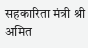सहकारिता मंत्री श्री अमित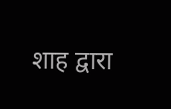शाह द्वारा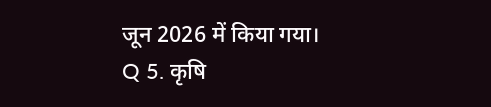जून 2026 में किया गया।
Q 5. कृषि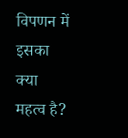विपणन में इसका क्या महत्व है?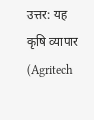उत्तर: यह कृषि व्यापार (Agritech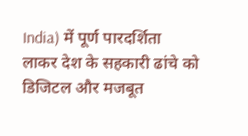India) में पूर्ण पारदर्शिता लाकर देश के सहकारी ढांचे को डिजिटल और मजबूत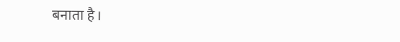बनाता है।